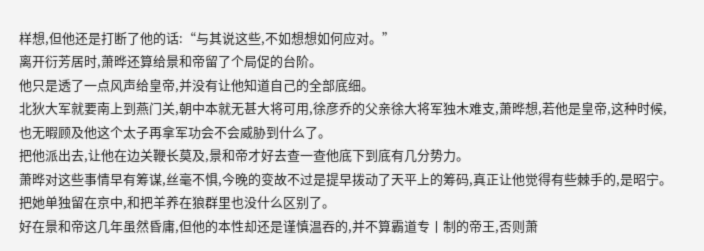样想,但他还是打断了他的话:“与其说这些,不如想想如何应对。”
离开衍芳居时,萧晔还算给景和帝留了个局促的台阶。
他只是透了一点风声给皇帝,并没有让他知道自己的全部底细。
北狄大军就要南上到燕门关,朝中本就无甚大将可用,徐彦乔的父亲徐大将军独木难支,萧晔想,若他是皇帝,这种时候,也无暇顾及他这个太子再拿军功会不会威胁到什么了。
把他派出去,让他在边关鞭长莫及,景和帝才好去查一查他底下到底有几分势力。
萧晔对这些事情早有筹谋,丝毫不惧,今晚的变故不过是提早拨动了天平上的筹码,真正让他觉得有些棘手的,是昭宁。
把她单独留在京中,和把羊养在狼群里也没什么区别了。
好在景和帝这几年虽然昏庸,但他的本性却还是谨慎温吞的,并不算霸道专丨制的帝王,否则萧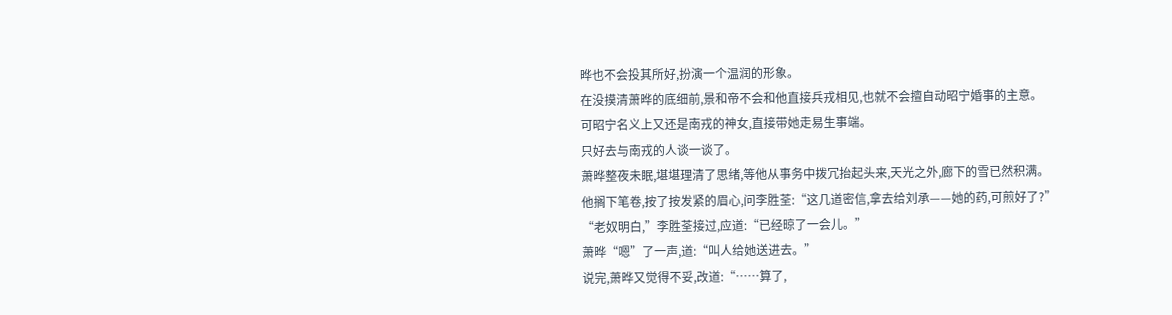晔也不会投其所好,扮演一个温润的形象。
在没摸清萧晔的底细前,景和帝不会和他直接兵戎相见,也就不会擅自动昭宁婚事的主意。
可昭宁名义上又还是南戎的神女,直接带她走易生事端。
只好去与南戎的人谈一谈了。
萧晔整夜未眠,堪堪理清了思绪,等他从事务中拨冗抬起头来,天光之外,廊下的雪已然积满。
他搁下笔卷,按了按发紧的眉心,问李胜荃:“这几道密信,拿去给刘承——她的药,可煎好了?”
“老奴明白,”李胜荃接过,应道:“已经晾了一会儿。”
萧晔“嗯”了一声,道:“叫人给她送进去。”
说完,萧晔又觉得不妥,改道:“……算了,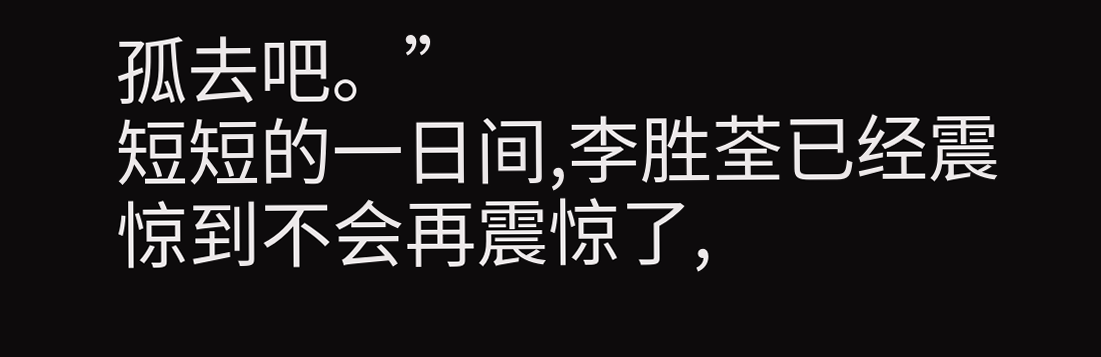孤去吧。”
短短的一日间,李胜荃已经震惊到不会再震惊了,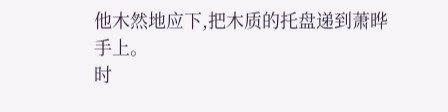他木然地应下,把木质的托盘递到萧晔手上。
时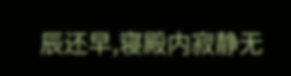辰还早,寝殿内寂静无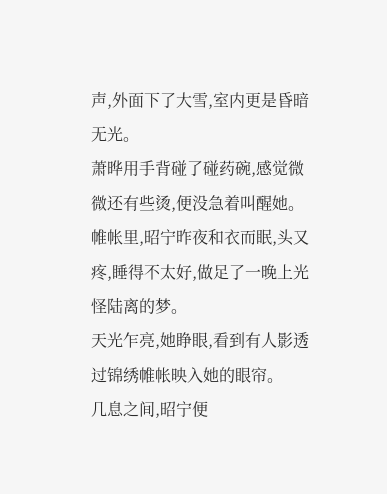声,外面下了大雪,室内更是昏暗无光。
萧晔用手背碰了碰药碗,感觉微微还有些烫,便没急着叫醒她。
帷帐里,昭宁昨夜和衣而眠,头又疼,睡得不太好,做足了一晚上光怪陆离的梦。
天光乍亮,她睁眼,看到有人影透过锦绣帷帐映入她的眼帘。
几息之间,昭宁便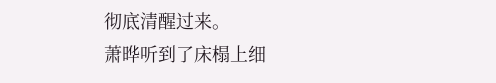彻底清醒过来。
萧晔听到了床榻上细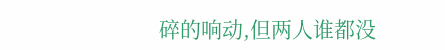碎的响动,但两人谁都没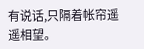有说话,只隔着帐帘遥遥相望。